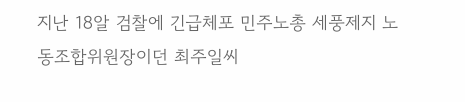지난 18알 검찰에 긴급체포 민주노총 세풍제지 노동조합위원장이던 최주일씨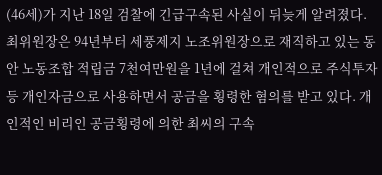(46세)가 지난 18일 검찰에 긴급구속된 사실이 뒤늦게 알려졌다. 최위원장은 94년부터 세풍제지 노조위원장으로 재직하고 있는 동안 노동조합 적립금 7천여만원을 1년에 걸쳐 개인적으로 주식투자 등 개인자금으로 사용하면서 공금을 횡령한 혐의를 받고 있다. 개인적인 비리인 공금횡령에 의한 최씨의 구속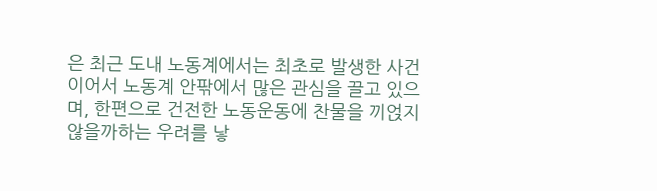은 최근 도내 노동계에서는 최초로 발생한 사건이어서 노동계 안팎에서 많은 관심을 끌고 있으며, 한편으로 건전한 노동운동에 찬물을 끼얹지 않을까하는 우려를 낳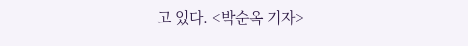고 있다. <박순옥 기자>